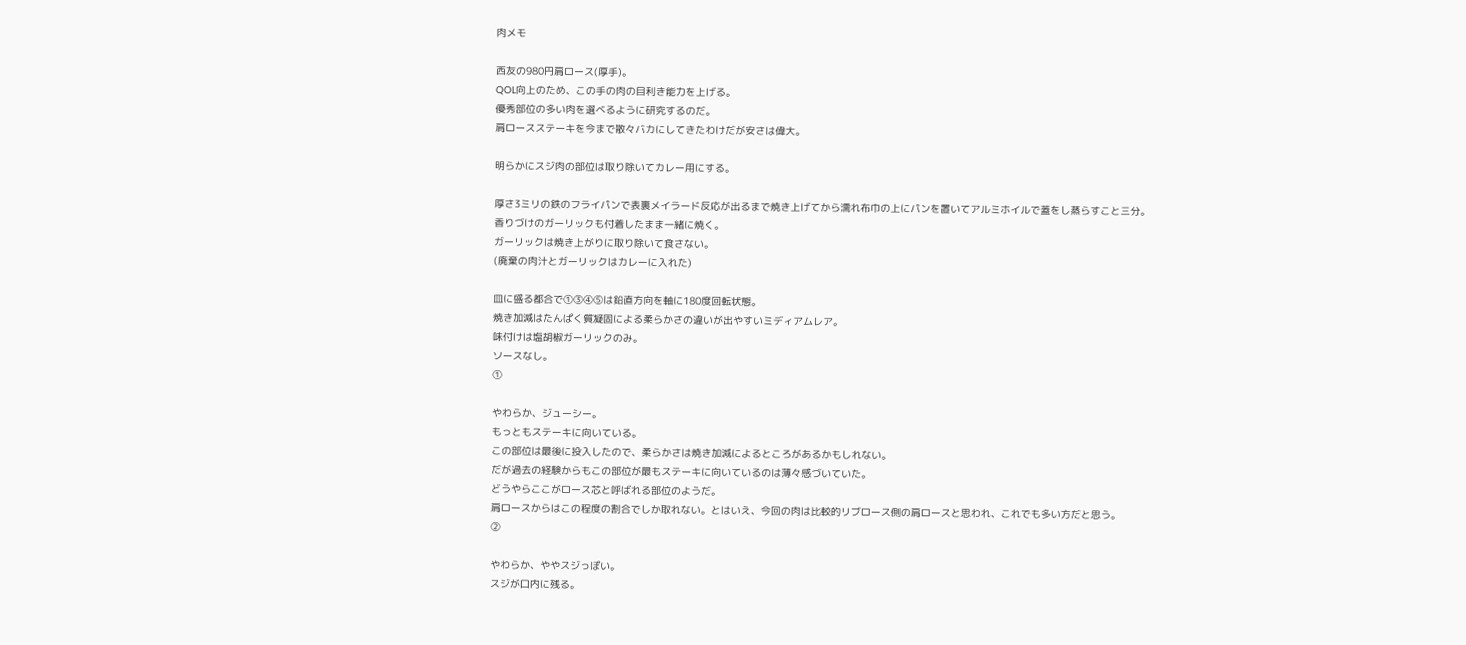肉メモ

西友の980円肩ロース(厚手)。
QOL向上のため、この手の肉の目利き能力を上げる。
優秀部位の多い肉を選べるように研究するのだ。
肩ロースステーキを今まで散々バカにしてきたわけだが安さは偉大。

明らかにスジ肉の部位は取り除いてカレー用にする。

厚さ3ミリの鉄のフライパンで表裏メイラード反応が出るまで焼き上げてから濡れ布巾の上にパンを置いてアルミホイルで蓋をし蒸らすこと三分。
香りづけのガーリックも付着したまま一緒に焼く。
ガーリックは焼き上がりに取り除いて食さない。
(廃棄の肉汁とガーリックはカレーに入れた)

皿に盛る都合で①③④⑤は鉛直方向を軸に180度回転状態。
焼き加減はたんぱく質凝固による柔らかさの違いが出やすいミディアムレア。
味付けは塩胡椒ガーリックのみ。
ソースなし。
①

やわらか、ジューシー。
もっともステーキに向いている。
この部位は最後に投入したので、柔らかさは焼き加減によるところがあるかもしれない。
だが過去の経験からもこの部位が最もステーキに向いているのは薄々感づいていた。
どうやらここがロース芯と呼ばれる部位のようだ。
肩ロースからはこの程度の割合でしか取れない。とはいえ、今回の肉は比較的リブロース側の肩ロースと思われ、これでも多い方だと思う。
②

やわらか、ややスジっぽい。
スジが口内に残る。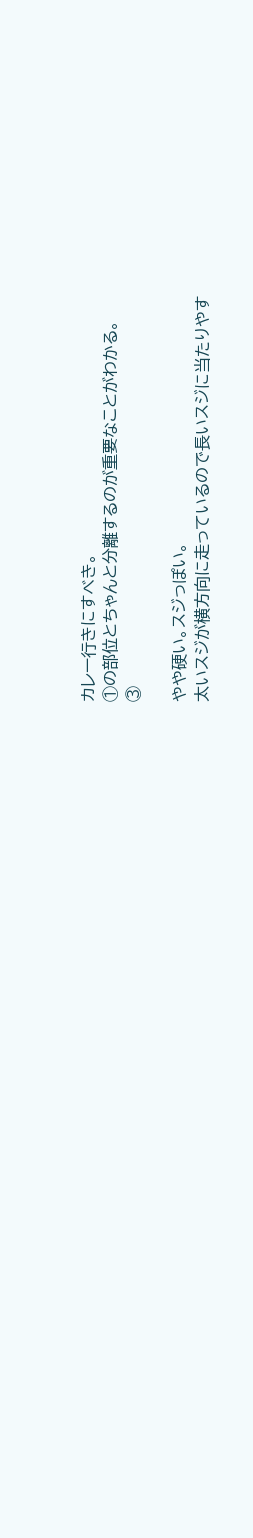カレー行きにすべき。
①の部位とちゃんと分離するのが重要なことがわかる。
③

やや硬い。スジっぽい。
太いスジが横方向に走っているので長いスジに当たりやす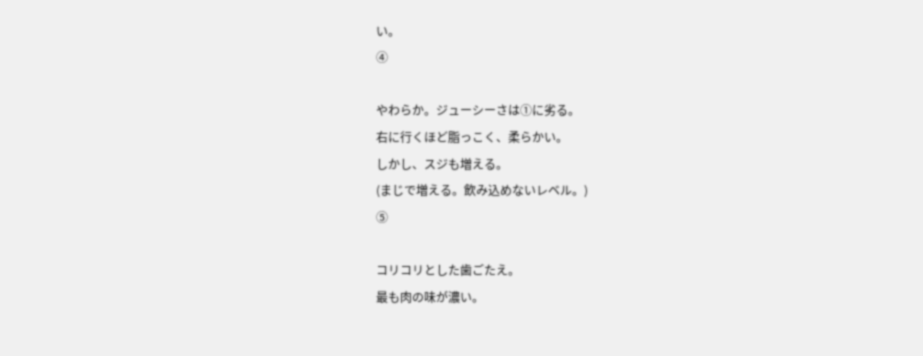い。
④

やわらか。ジューシーさは①に劣る。
右に行くほど脂っこく、柔らかい。
しかし、スジも増える。
(まじで増える。飲み込めないレベル。)
⑤

コリコリとした歯ごたえ。
最も肉の味が濃い。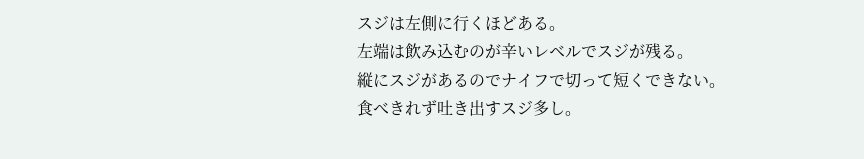スジは左側に行くほどある。
左端は飲み込むのが辛いレベルでスジが残る。
縦にスジがあるのでナイフで切って短くできない。
食べきれず吐き出すスジ多し。